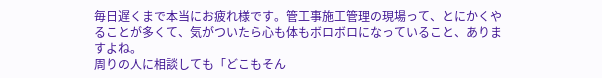毎日遅くまで本当にお疲れ様です。管工事施工管理の現場って、とにかくやることが多くて、気がついたら心も体もボロボロになっていること、ありますよね。
周りの人に相談しても「どこもそん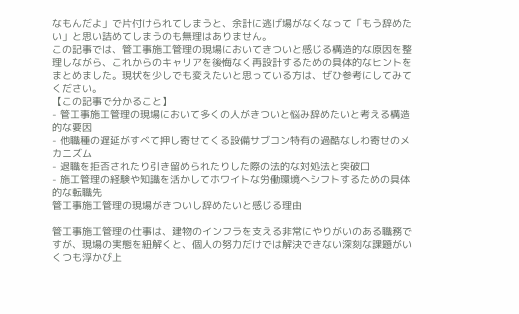なもんだよ」で片付けられてしまうと、余計に逃げ場がなくなって「もう辞めたい」と思い詰めてしまうのも無理はありません。
この記事では、管工事施工管理の現場においてきついと感じる構造的な原因を整理しながら、これからのキャリアを後悔なく再設計するための具体的なヒントをまとめました。現状を少しでも変えたいと思っている方は、ぜひ参考にしてみてください。
【この記事で分かること】
- 管工事施工管理の現場において多くの人がきついと悩み辞めたいと考える構造的な要因
- 他職種の遅延がすべて押し寄せてくる設備サブコン特有の過酷なしわ寄せのメカニズム
- 退職を拒否されたり引き留められたりした際の法的な対処法と突破口
- 施工管理の経験や知識を活かしてホワイトな労働環境へシフトするための具体的な転職先
管工事施工管理の現場がきついし辞めたいと感じる理由

管工事施工管理の仕事は、建物のインフラを支える非常にやりがいのある職務ですが、現場の実態を紐解くと、個人の努力だけでは解決できない深刻な課題がいくつも浮かび上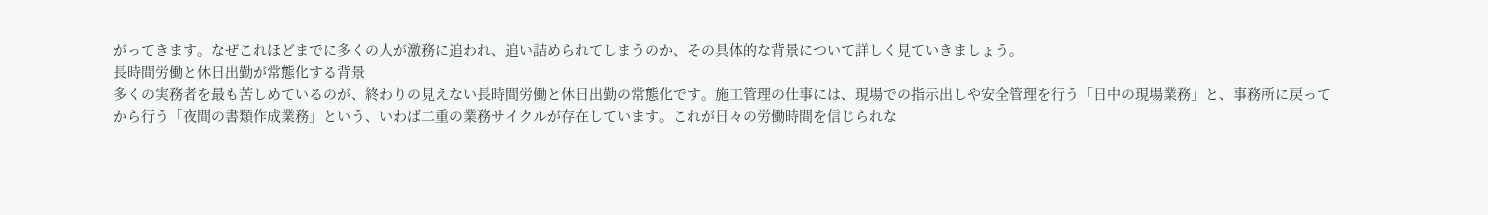がってきます。なぜこれほどまでに多くの人が激務に追われ、追い詰められてしまうのか、その具体的な背景について詳しく見ていきましょう。
長時間労働と休日出勤が常態化する背景
多くの実務者を最も苦しめているのが、終わりの見えない長時間労働と休日出勤の常態化です。施工管理の仕事には、現場での指示出しや安全管理を行う「日中の現場業務」と、事務所に戻ってから行う「夜間の書類作成業務」という、いわば二重の業務サイクルが存在しています。これが日々の労働時間を信じられな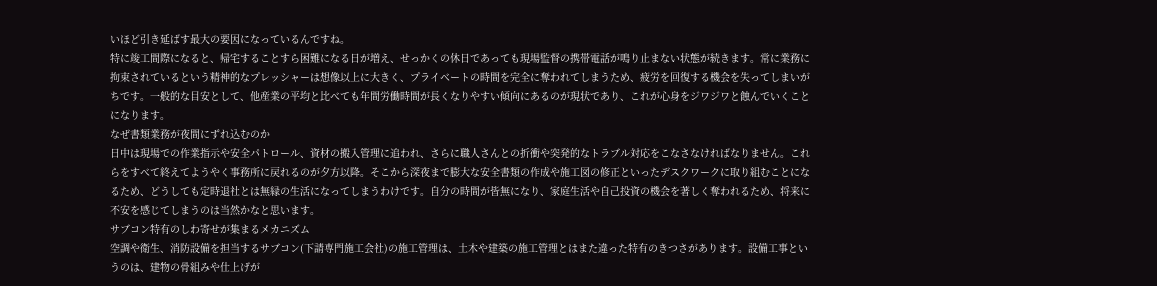いほど引き延ばす最大の要因になっているんですね。
特に竣工間際になると、帰宅することすら困難になる日が増え、せっかくの休日であっても現場監督の携帯電話が鳴り止まない状態が続きます。常に業務に拘束されているという精神的なプレッシャーは想像以上に大きく、プライベートの時間を完全に奪われてしまうため、疲労を回復する機会を失ってしまいがちです。一般的な目安として、他産業の平均と比べても年間労働時間が長くなりやすい傾向にあるのが現状であり、これが心身をジワジワと蝕んでいくことになります。
なぜ書類業務が夜間にずれ込むのか
日中は現場での作業指示や安全パトロール、資材の搬入管理に追われ、さらに職人さんとの折衝や突発的なトラブル対応をこなさなければなりません。これらをすべて終えてようやく事務所に戻れるのが夕方以降。そこから深夜まで膨大な安全書類の作成や施工図の修正といったデスクワークに取り組むことになるため、どうしても定時退社とは無縁の生活になってしまうわけです。自分の時間が皆無になり、家庭生活や自己投資の機会を著しく奪われるため、将来に不安を感じてしまうのは当然かなと思います。
サブコン特有のしわ寄せが集まるメカニズム
空調や衛生、消防設備を担当するサブコン(下請専門施工会社)の施工管理は、土木や建築の施工管理とはまた違った特有のきつさがあります。設備工事というのは、建物の骨組みや仕上げが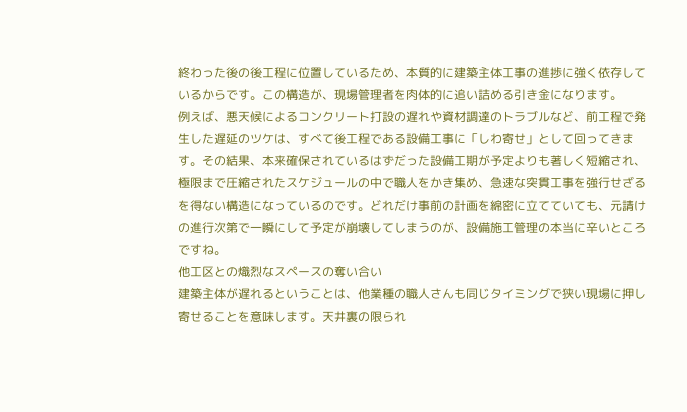終わった後の後工程に位置しているため、本質的に建築主体工事の進捗に強く依存しているからです。この構造が、現場管理者を肉体的に追い詰める引き金になります。
例えば、悪天候によるコンクリート打設の遅れや資材調達のトラブルなど、前工程で発生した遅延のツケは、すべて後工程である設備工事に「しわ寄せ」として回ってきます。その結果、本来確保されているはずだった設備工期が予定よりも著しく短縮され、極限まで圧縮されたスケジュールの中で職人をかき集め、急速な突貫工事を強行せざるを得ない構造になっているのです。どれだけ事前の計画を綿密に立てていても、元請けの進行次第で一瞬にして予定が崩壊してしまうのが、設備施工管理の本当に辛いところですね。
他工区との熾烈なスペースの奪い合い
建築主体が遅れるということは、他業種の職人さんも同じタイミングで狭い現場に押し寄せることを意味します。天井裏の限られ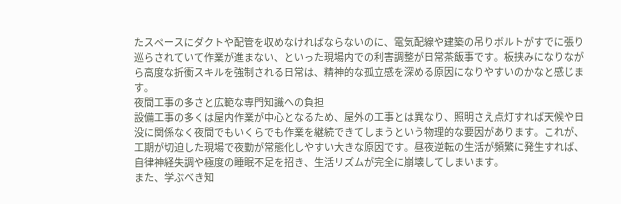たスペースにダクトや配管を収めなければならないのに、電気配線や建築の吊りボルトがすでに張り巡らされていて作業が進まない、といった現場内での利害調整が日常茶飯事です。板挟みになりながら高度な折衝スキルを強制される日常は、精神的な孤立感を深める原因になりやすいのかなと感じます。
夜間工事の多さと広範な専門知識への負担
設備工事の多くは屋内作業が中心となるため、屋外の工事とは異なり、照明さえ点灯すれば天候や日没に関係なく夜間でもいくらでも作業を継続できてしまうという物理的な要因があります。これが、工期が切迫した現場で夜勤が常態化しやすい大きな原因です。昼夜逆転の生活が頻繁に発生すれば、自律神経失調や極度の睡眠不足を招き、生活リズムが完全に崩壊してしまいます。
また、学ぶべき知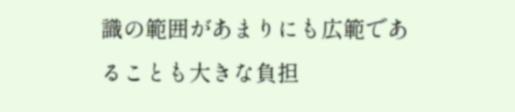識の範囲があまりにも広範であることも大きな負担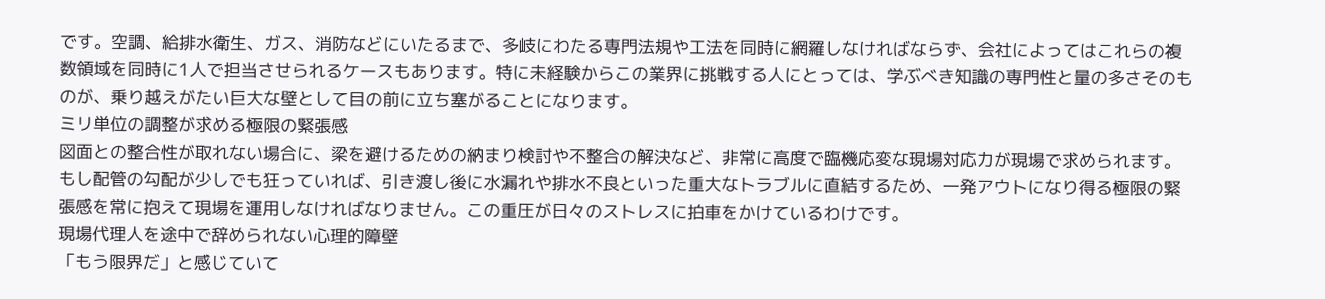です。空調、給排水衛生、ガス、消防などにいたるまで、多岐にわたる専門法規や工法を同時に網羅しなければならず、会社によってはこれらの複数領域を同時に1人で担当させられるケースもあります。特に未経験からこの業界に挑戦する人にとっては、学ぶべき知識の専門性と量の多さそのものが、乗り越えがたい巨大な壁として目の前に立ち塞がることになります。
ミリ単位の調整が求める極限の緊張感
図面との整合性が取れない場合に、梁を避けるための納まり検討や不整合の解決など、非常に高度で臨機応変な現場対応力が現場で求められます。もし配管の勾配が少しでも狂っていれば、引き渡し後に水漏れや排水不良といった重大なトラブルに直結するため、一発アウトになり得る極限の緊張感を常に抱えて現場を運用しなければなりません。この重圧が日々のストレスに拍車をかけているわけです。
現場代理人を途中で辞められない心理的障壁
「もう限界だ」と感じていて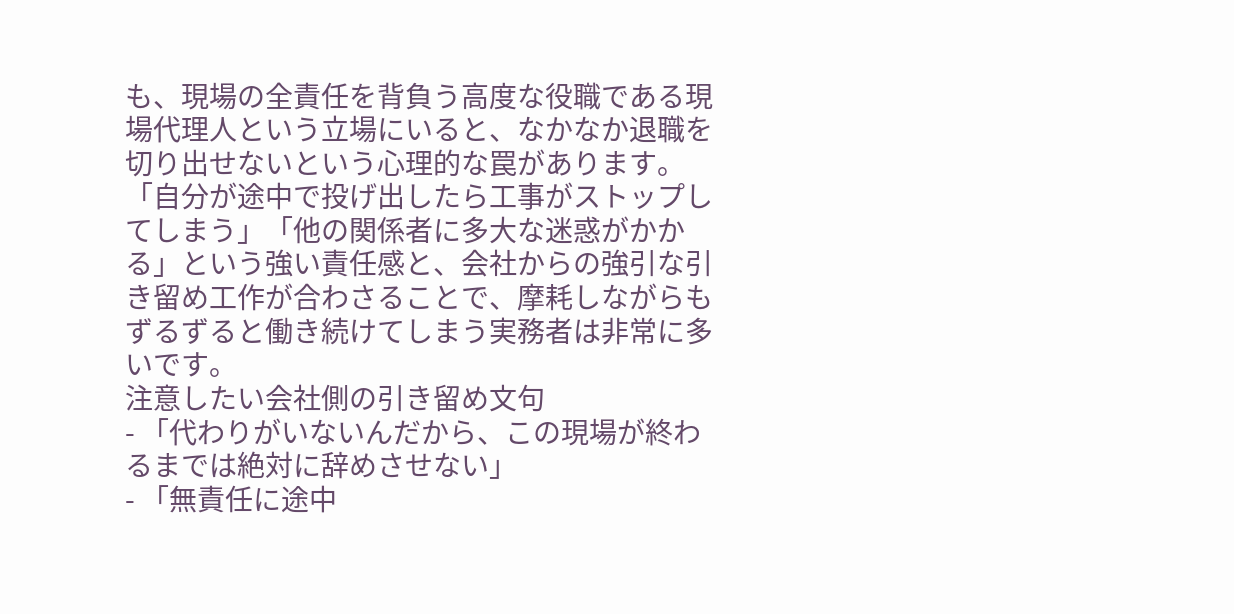も、現場の全責任を背負う高度な役職である現場代理人という立場にいると、なかなか退職を切り出せないという心理的な罠があります。「自分が途中で投げ出したら工事がストップしてしまう」「他の関係者に多大な迷惑がかかる」という強い責任感と、会社からの強引な引き留め工作が合わさることで、摩耗しながらもずるずると働き続けてしまう実務者は非常に多いです。
注意したい会社側の引き留め文句
- 「代わりがいないんだから、この現場が終わるまでは絶対に辞めさせない」
- 「無責任に途中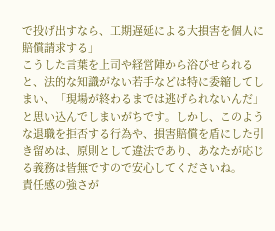で投げ出すなら、工期遅延による大損害を個人に賠償請求する」
こうした言葉を上司や経営陣から浴びせられると、法的な知識がない若手などは特に委縮してしまい、「現場が終わるまでは逃げられないんだ」と思い込んでしまいがちです。しかし、このような退職を拒否する行為や、損害賠償を盾にした引き留めは、原則として違法であり、あなたが応じる義務は皆無ですので安心してくださいね。
責任感の強さが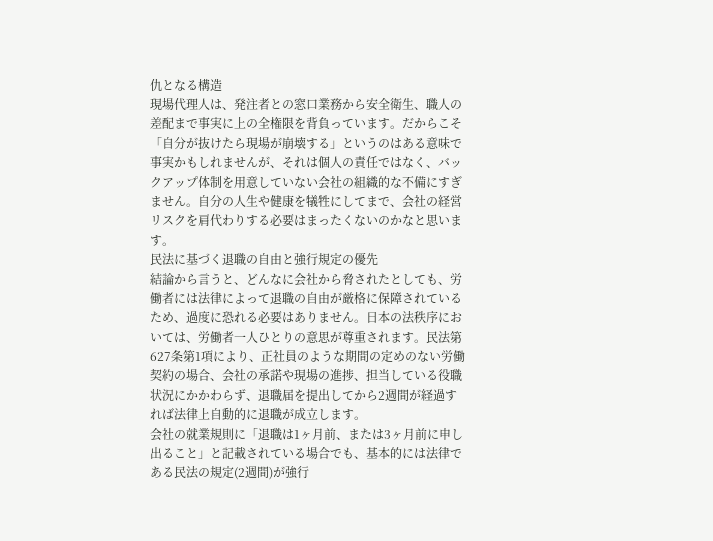仇となる構造
現場代理人は、発注者との窓口業務から安全衛生、職人の差配まで事実に上の全権限を背負っています。だからこそ「自分が抜けたら現場が崩壊する」というのはある意味で事実かもしれませんが、それは個人の責任ではなく、バックアップ体制を用意していない会社の組織的な不備にすぎません。自分の人生や健康を犠牲にしてまで、会社の経営リスクを肩代わりする必要はまったくないのかなと思います。
民法に基づく退職の自由と強行規定の優先
結論から言うと、どんなに会社から脅されたとしても、労働者には法律によって退職の自由が厳格に保障されているため、過度に恐れる必要はありません。日本の法秩序においては、労働者一人ひとりの意思が尊重されます。民法第627条第1項により、正社員のような期間の定めのない労働契約の場合、会社の承諾や現場の進捗、担当している役職状況にかかわらず、退職届を提出してから2週間が経過すれば法律上自動的に退職が成立します。
会社の就業規則に「退職は1ヶ月前、または3ヶ月前に申し出ること」と記載されている場合でも、基本的には法律である民法の規定(2週間)が強行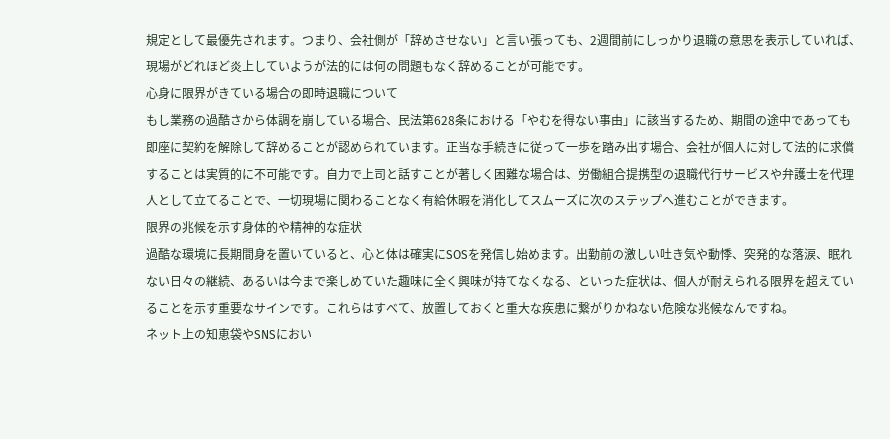規定として最優先されます。つまり、会社側が「辞めさせない」と言い張っても、2週間前にしっかり退職の意思を表示していれば、現場がどれほど炎上していようが法的には何の問題もなく辞めることが可能です。
心身に限界がきている場合の即時退職について
もし業務の過酷さから体調を崩している場合、民法第628条における「やむを得ない事由」に該当するため、期間の途中であっても即座に契約を解除して辞めることが認められています。正当な手続きに従って一歩を踏み出す場合、会社が個人に対して法的に求償することは実質的に不可能です。自力で上司と話すことが著しく困難な場合は、労働組合提携型の退職代行サービスや弁護士を代理人として立てることで、一切現場に関わることなく有給休暇を消化してスムーズに次のステップへ進むことができます。
限界の兆候を示す身体的や精神的な症状
過酷な環境に長期間身を置いていると、心と体は確実にSOSを発信し始めます。出勤前の激しい吐き気や動悸、突発的な落涙、眠れない日々の継続、あるいは今まで楽しめていた趣味に全く興味が持てなくなる、といった症状は、個人が耐えられる限界を超えていることを示す重要なサインです。これらはすべて、放置しておくと重大な疾患に繋がりかねない危険な兆候なんですね。
ネット上の知恵袋やSNSにおい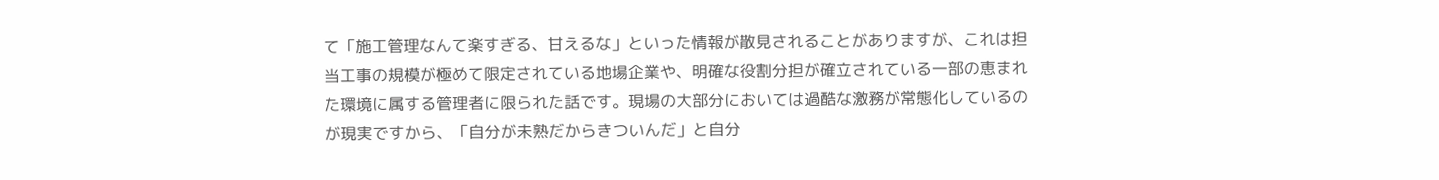て「施工管理なんて楽すぎる、甘えるな」といった情報が散見されることがありますが、これは担当工事の規模が極めて限定されている地場企業や、明確な役割分担が確立されている一部の恵まれた環境に属する管理者に限られた話です。現場の大部分においては過酷な激務が常態化しているのが現実ですから、「自分が未熟だからきついんだ」と自分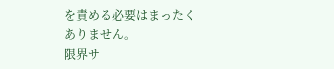を責める必要はまったくありません。
限界サ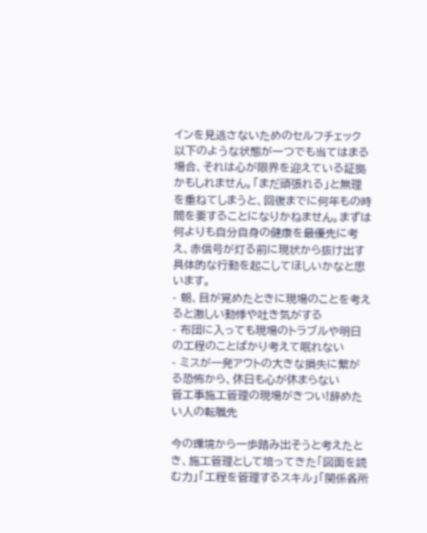インを見逃さないためのセルフチェック
以下のような状態が一つでも当てはまる場合、それは心が限界を迎えている証拠かもしれません。「まだ頑張れる」と無理を重ねてしまうと、回復までに何年もの時間を要することになりかねません。まずは何よりも自分自身の健康を最優先に考え、赤信号が灯る前に現状から抜け出す具体的な行動を起こしてほしいかなと思います。
- 朝、目が覚めたときに現場のことを考えると激しい動悸や吐き気がする
- 布団に入っても現場のトラブルや明日の工程のことばかり考えて眠れない
- ミスが一発アウトの大きな損失に繋がる恐怖から、休日も心が休まらない
管工事施工管理の現場がきつい!辞めたい人の転職先

今の環境から一歩踏み出そうと考えたとき、施工管理として培ってきた「図面を読む力」「工程を管理するスキル」「関係各所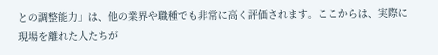との調整能力」は、他の業界や職種でも非常に高く評価されます。ここからは、実際に現場を離れた人たちが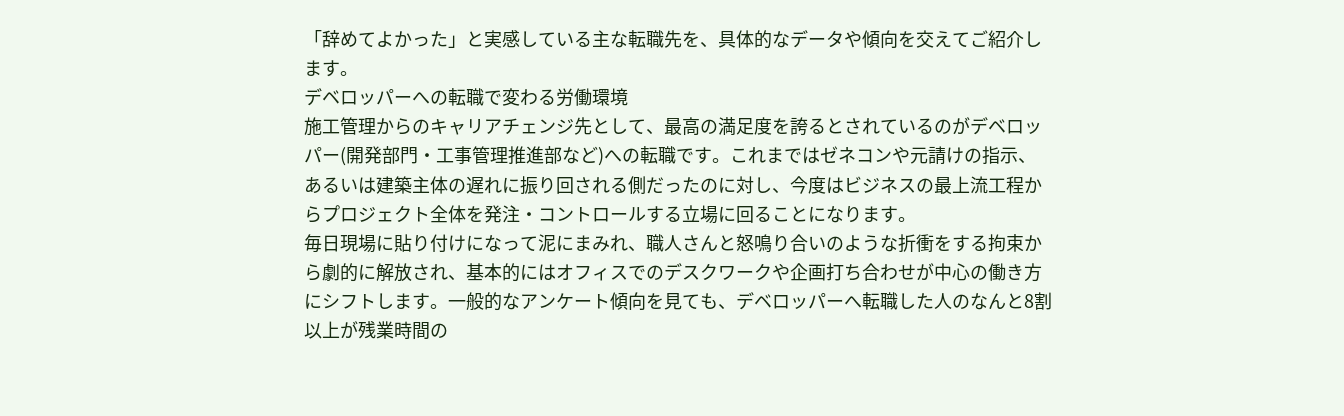「辞めてよかった」と実感している主な転職先を、具体的なデータや傾向を交えてご紹介します。
デベロッパーへの転職で変わる労働環境
施工管理からのキャリアチェンジ先として、最高の満足度を誇るとされているのがデベロッパー(開発部門・工事管理推進部など)への転職です。これまではゼネコンや元請けの指示、あるいは建築主体の遅れに振り回される側だったのに対し、今度はビジネスの最上流工程からプロジェクト全体を発注・コントロールする立場に回ることになります。
毎日現場に貼り付けになって泥にまみれ、職人さんと怒鳴り合いのような折衝をする拘束から劇的に解放され、基本的にはオフィスでのデスクワークや企画打ち合わせが中心の働き方にシフトします。一般的なアンケート傾向を見ても、デベロッパーへ転職した人のなんと8割以上が残業時間の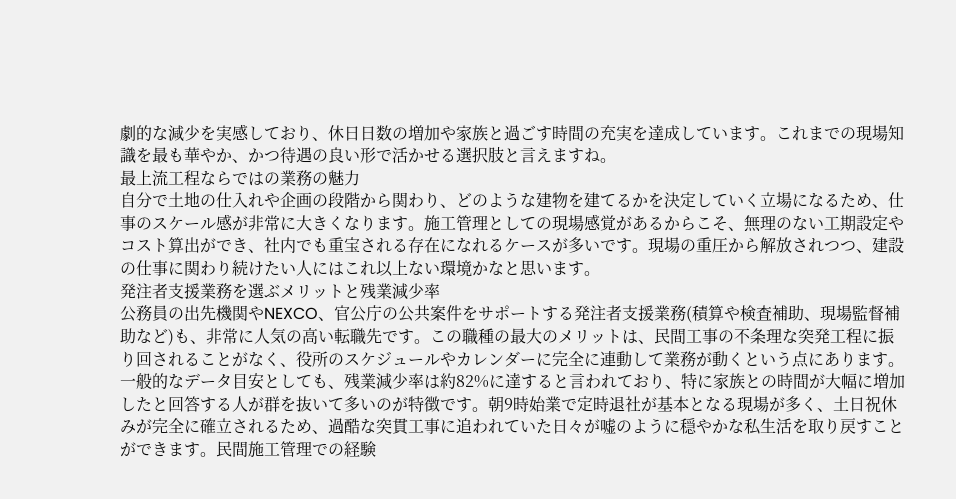劇的な減少を実感しており、休日日数の増加や家族と過ごす時間の充実を達成しています。これまでの現場知識を最も華やか、かつ待遇の良い形で活かせる選択肢と言えますね。
最上流工程ならではの業務の魅力
自分で土地の仕入れや企画の段階から関わり、どのような建物を建てるかを決定していく立場になるため、仕事のスケール感が非常に大きくなります。施工管理としての現場感覚があるからこそ、無理のない工期設定やコスト算出ができ、社内でも重宝される存在になれるケースが多いです。現場の重圧から解放されつつ、建設の仕事に関わり続けたい人にはこれ以上ない環境かなと思います。
発注者支援業務を選ぶメリットと残業減少率
公務員の出先機関やNEXCO、官公庁の公共案件をサポートする発注者支援業務(積算や検査補助、現場監督補助など)も、非常に人気の高い転職先です。この職種の最大のメリットは、民間工事の不条理な突発工程に振り回されることがなく、役所のスケジュールやカレンダーに完全に連動して業務が動くという点にあります。
一般的なデータ目安としても、残業減少率は約82%に達すると言われており、特に家族との時間が大幅に増加したと回答する人が群を抜いて多いのが特徴です。朝9時始業で定時退社が基本となる現場が多く、土日祝休みが完全に確立されるため、過酷な突貫工事に追われていた日々が嘘のように穏やかな私生活を取り戻すことができます。民間施工管理での経験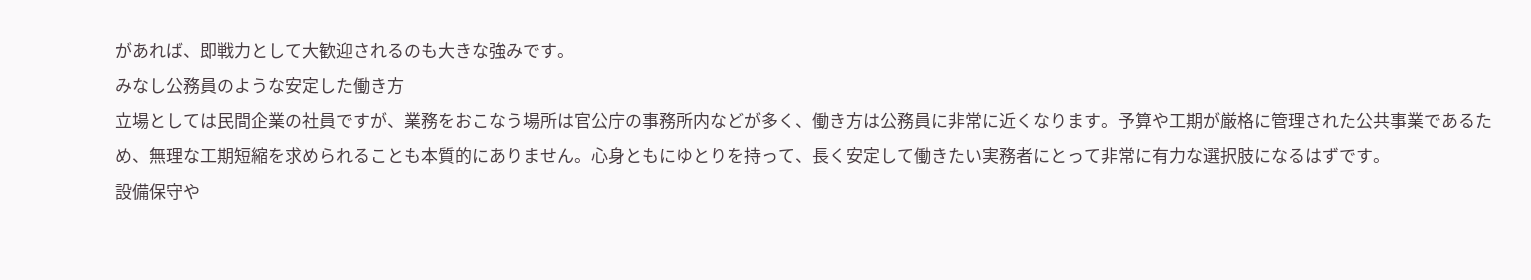があれば、即戦力として大歓迎されるのも大きな強みです。
みなし公務員のような安定した働き方
立場としては民間企業の社員ですが、業務をおこなう場所は官公庁の事務所内などが多く、働き方は公務員に非常に近くなります。予算や工期が厳格に管理された公共事業であるため、無理な工期短縮を求められることも本質的にありません。心身ともにゆとりを持って、長く安定して働きたい実務者にとって非常に有力な選択肢になるはずです。
設備保守や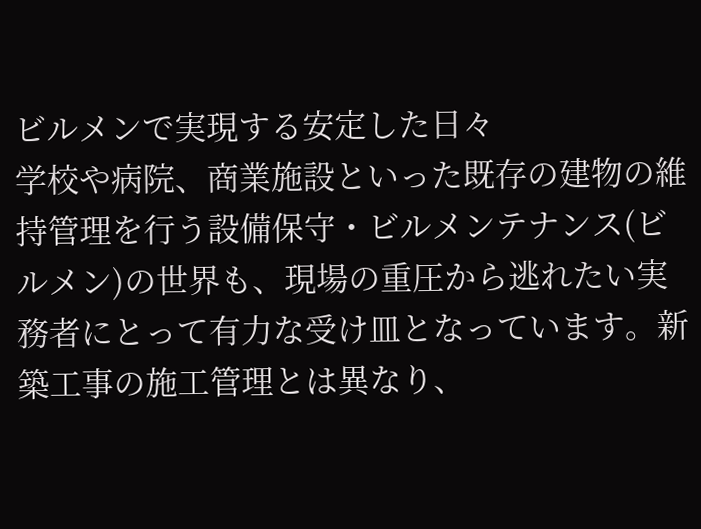ビルメンで実現する安定した日々
学校や病院、商業施設といった既存の建物の維持管理を行う設備保守・ビルメンテナンス(ビルメン)の世界も、現場の重圧から逃れたい実務者にとって有力な受け皿となっています。新築工事の施工管理とは異なり、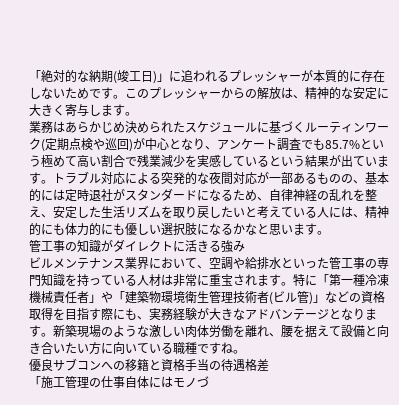「絶対的な納期(竣工日)」に追われるプレッシャーが本質的に存在しないためです。このプレッシャーからの解放は、精神的な安定に大きく寄与します。
業務はあらかじめ決められたスケジュールに基づくルーティンワーク(定期点検や巡回)が中心となり、アンケート調査でも85.7%という極めて高い割合で残業減少を実感しているという結果が出ています。トラブル対応による突発的な夜間対応が一部あるものの、基本的には定時退社がスタンダードになるため、自律神経の乱れを整え、安定した生活リズムを取り戻したいと考えている人には、精神的にも体力的にも優しい選択肢になるかなと思います。
管工事の知識がダイレクトに活きる強み
ビルメンテナンス業界において、空調や給排水といった管工事の専門知識を持っている人材は非常に重宝されます。特に「第一種冷凍機械責任者」や「建築物環境衛生管理技術者(ビル管)」などの資格取得を目指す際にも、実務経験が大きなアドバンテージとなります。新築現場のような激しい肉体労働を離れ、腰を据えて設備と向き合いたい方に向いている職種ですね。
優良サブコンへの移籍と資格手当の待遇格差
「施工管理の仕事自体にはモノづ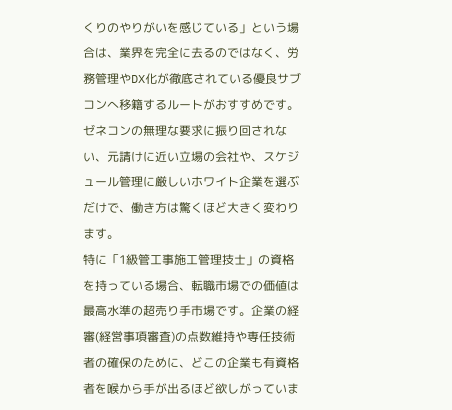くりのやりがいを感じている」という場合は、業界を完全に去るのではなく、労務管理やDX化が徹底されている優良サブコンへ移籍するルートがおすすめです。ゼネコンの無理な要求に振り回されない、元請けに近い立場の会社や、スケジュール管理に厳しいホワイト企業を選ぶだけで、働き方は驚くほど大きく変わります。
特に「1級管工事施工管理技士」の資格を持っている場合、転職市場での価値は最高水準の超売り手市場です。企業の経審(経営事項審査)の点数維持や専任技術者の確保のために、どこの企業も有資格者を喉から手が出るほど欲しがっていま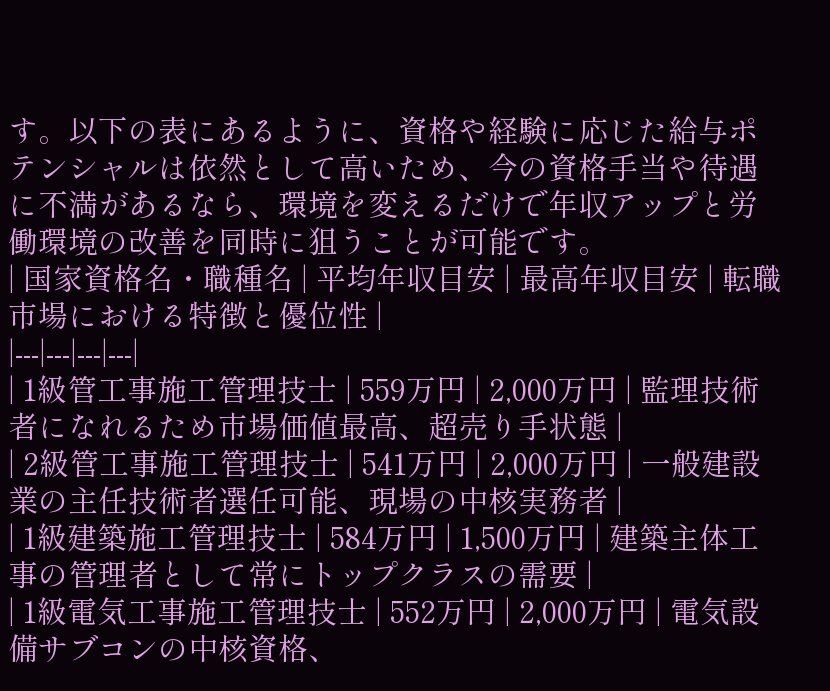す。以下の表にあるように、資格や経験に応じた給与ポテンシャルは依然として高いため、今の資格手当や待遇に不満があるなら、環境を変えるだけで年収アップと労働環境の改善を同時に狙うことが可能です。
| 国家資格名・職種名 | 平均年収目安 | 最高年収目安 | 転職市場における特徴と優位性 |
|---|---|---|---|
| 1級管工事施工管理技士 | 559万円 | 2,000万円 | 監理技術者になれるため市場価値最高、超売り手状態 |
| 2級管工事施工管理技士 | 541万円 | 2,000万円 | 一般建設業の主任技術者選任可能、現場の中核実務者 |
| 1級建築施工管理技士 | 584万円 | 1,500万円 | 建築主体工事の管理者として常にトップクラスの需要 |
| 1級電気工事施工管理技士 | 552万円 | 2,000万円 | 電気設備サブコンの中核資格、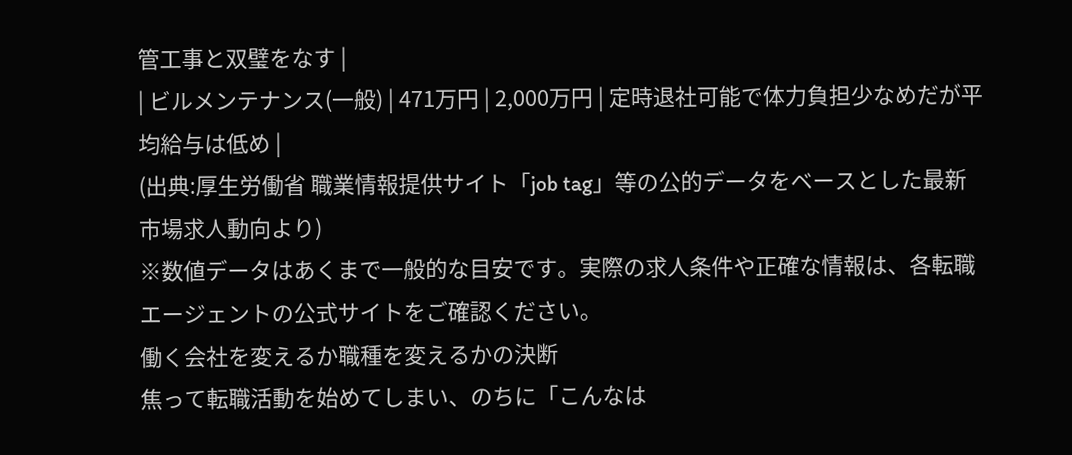管工事と双璧をなす |
| ビルメンテナンス(一般) | 471万円 | 2,000万円 | 定時退社可能で体力負担少なめだが平均給与は低め |
(出典:厚生労働省 職業情報提供サイト「job tag」等の公的データをベースとした最新市場求人動向より)
※数値データはあくまで一般的な目安です。実際の求人条件や正確な情報は、各転職エージェントの公式サイトをご確認ください。
働く会社を変えるか職種を変えるかの決断
焦って転職活動を始めてしまい、のちに「こんなは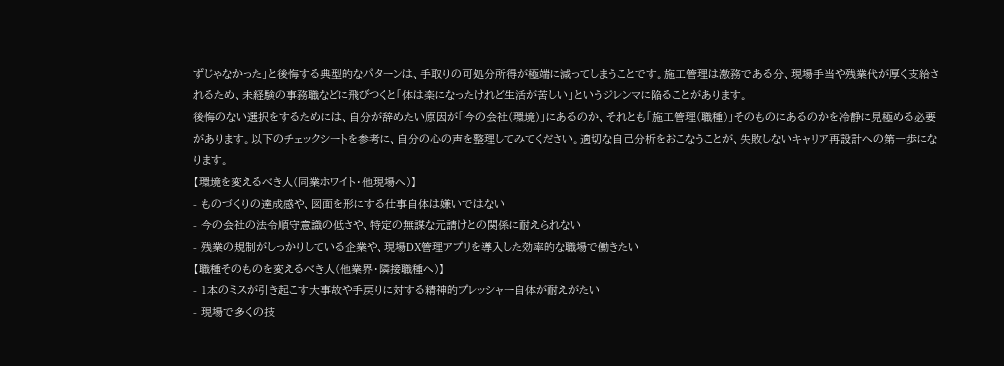ずじゃなかった」と後悔する典型的なパターンは、手取りの可処分所得が極端に減ってしまうことです。施工管理は激務である分、現場手当や残業代が厚く支給されるため、未経験の事務職などに飛びつくと「体は楽になったけれど生活が苦しい」というジレンマに陥ることがあります。
後悔のない選択をするためには、自分が辞めたい原因が「今の会社(環境)」にあるのか、それとも「施工管理(職種)」そのものにあるのかを冷静に見極める必要があります。以下のチェックシートを参考に、自分の心の声を整理してみてください。適切な自己分析をおこなうことが、失敗しないキャリア再設計への第一歩になります。
【環境を変えるべき人(同業ホワイト・他現場へ)】
- ものづくりの達成感や、図面を形にする仕事自体は嫌いではない
- 今の会社の法令順守意識の低さや、特定の無謀な元請けとの関係に耐えられない
- 残業の規制がしっかりしている企業や、現場DX管理アプリを導入した効率的な職場で働きたい
【職種そのものを変えるべき人(他業界・隣接職種へ)】
- 1本のミスが引き起こす大事故や手戻りに対する精神的プレッシャー自体が耐えがたい
- 現場で多くの技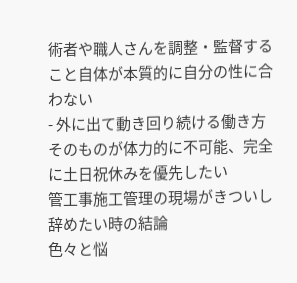術者や職人さんを調整・監督すること自体が本質的に自分の性に合わない
- 外に出て動き回り続ける働き方そのものが体力的に不可能、完全に土日祝休みを優先したい
管工事施工管理の現場がきついし辞めたい時の結論
色々と悩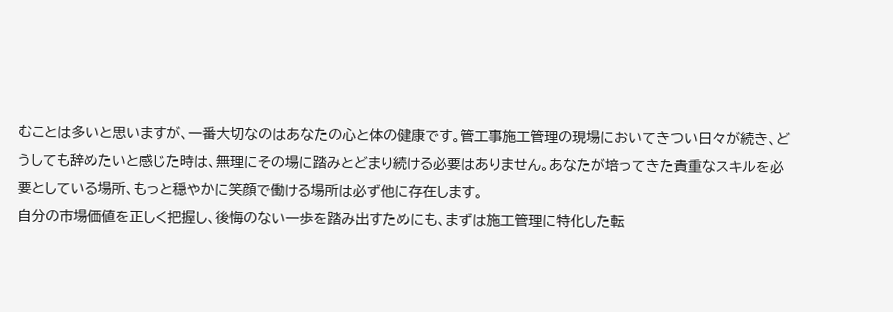むことは多いと思いますが、一番大切なのはあなたの心と体の健康です。管工事施工管理の現場においてきつい日々が続き、どうしても辞めたいと感じた時は、無理にその場に踏みとどまり続ける必要はありません。あなたが培ってきた貴重なスキルを必要としている場所、もっと穏やかに笑顔で働ける場所は必ず他に存在します。
自分の市場価値を正しく把握し、後悔のない一歩を踏み出すためにも、まずは施工管理に特化した転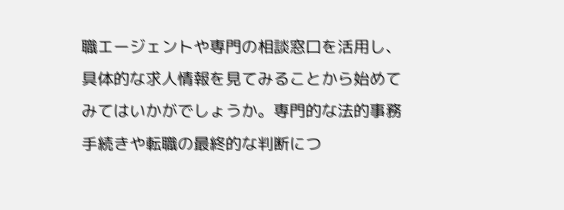職エージェントや専門の相談窓口を活用し、具体的な求人情報を見てみることから始めてみてはいかがでしょうか。専門的な法的事務手続きや転職の最終的な判断につ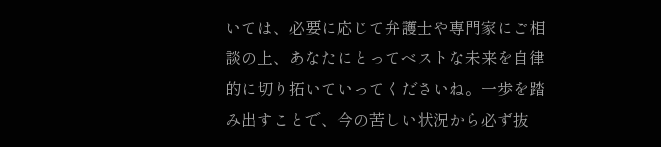いては、必要に応じて弁護士や専門家にご相談の上、あなたにとってベストな未来を自律的に切り拓いていってくださいね。一歩を踏み出すことで、今の苦しい状況から必ず抜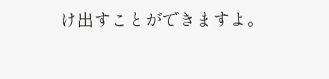け出すことができますよ。